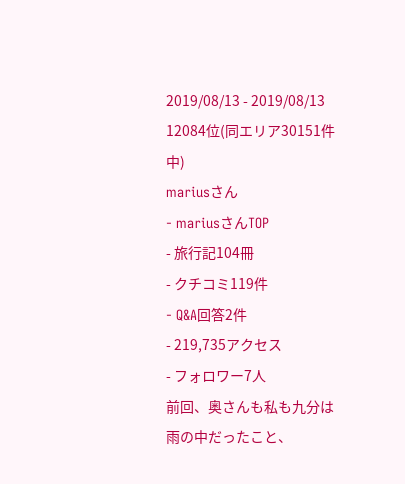2019/08/13 - 2019/08/13
12084位(同エリア30151件中)
mariusさん
- mariusさんTOP
- 旅行記104冊
- クチコミ119件
- Q&A回答2件
- 219,735アクセス
- フォロワー7人
前回、奥さんも私も九分は雨の中だったこと、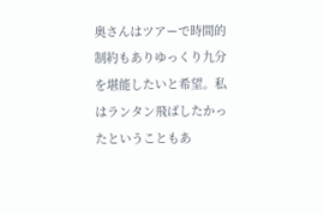奥さんはツアーで時間的制約もありゆっくり九分を堪能したいと希望。私はランタン飛ばしたかったということもあ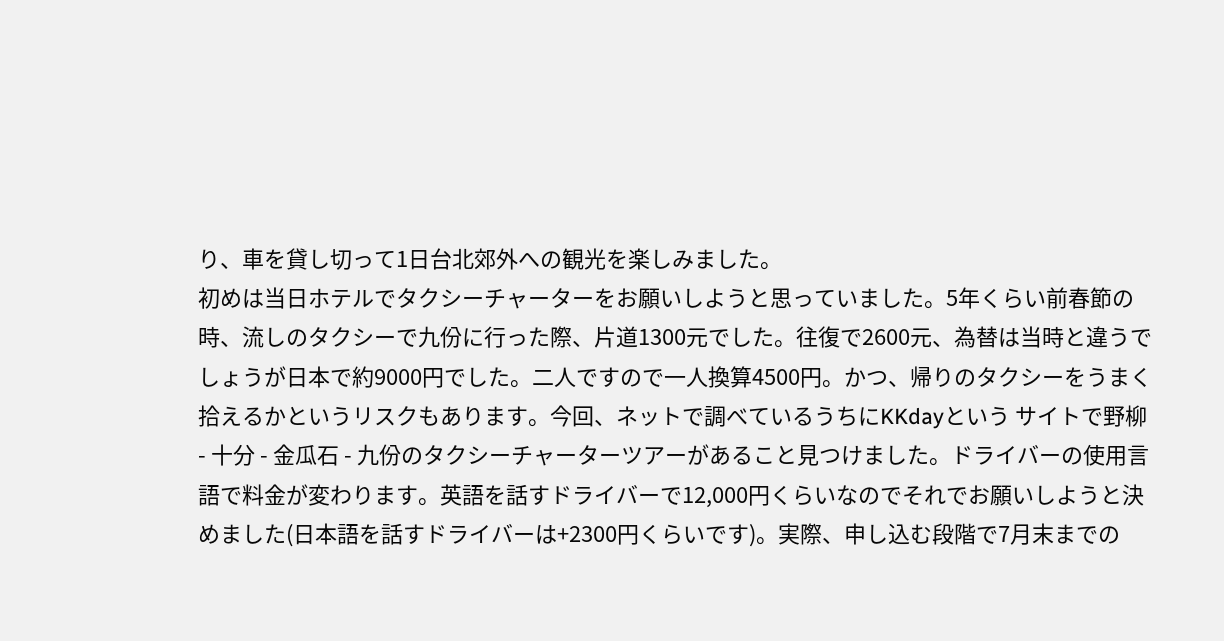り、車を貸し切って1日台北郊外への観光を楽しみました。
初めは当日ホテルでタクシーチャーターをお願いしようと思っていました。5年くらい前春節の時、流しのタクシーで九份に行った際、片道1300元でした。往復で2600元、為替は当時と違うでしょうが日本で約9000円でした。二人ですので一人換算4500円。かつ、帰りのタクシーをうまく拾えるかというリスクもあります。今回、ネットで調べているうちにKKdayという サイトで野柳 - 十分 - 金瓜石 - 九份のタクシーチャーターツアーがあること見つけました。ドライバーの使用言語で料金が変わります。英語を話すドライバーで12,000円くらいなのでそれでお願いしようと決めました(日本語を話すドライバーは+2300円くらいです)。実際、申し込む段階で7月末までの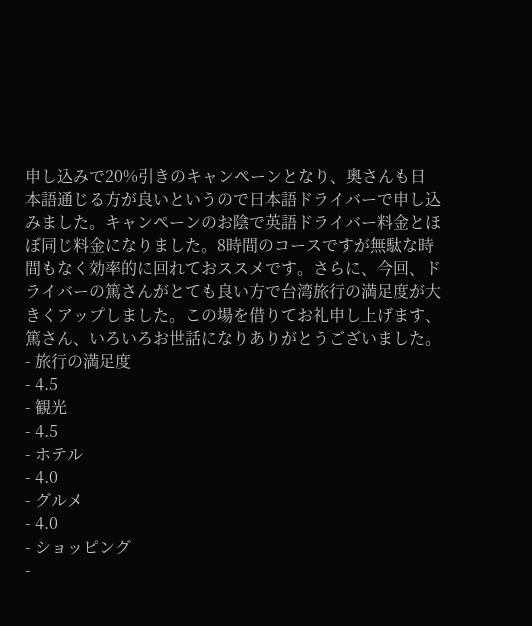申し込みで20%引きのキャンペーンとなり、奥さんも日本語通じる方が良いというので日本語ドライバーで申し込みました。キャンペーンのお陰で英語ドライバー料金とほぼ同じ料金になりました。8時間のコースですが無駄な時間もなく効率的に回れておススメです。さらに、今回、ドライバーの篤さんがとても良い方で台湾旅行の満足度が大きくアップしました。この場を借りてお礼申し上げます、篤さん、いろいろお世話になりありがとうございました。
- 旅行の満足度
- 4.5
- 観光
- 4.5
- ホテル
- 4.0
- グルメ
- 4.0
- ショッピング
-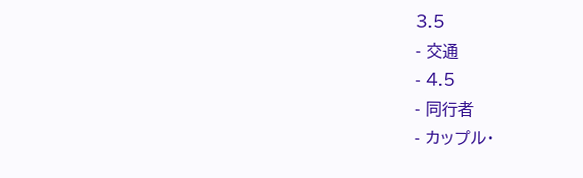3.5
- 交通
- 4.5
- 同行者
- カップル・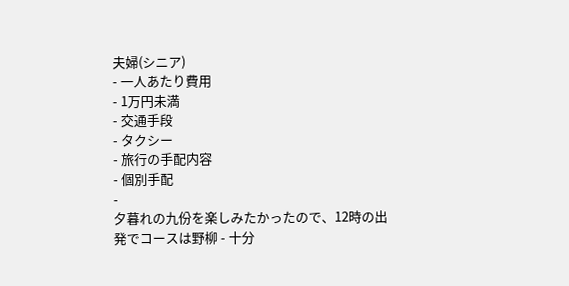夫婦(シニア)
- 一人あたり費用
- 1万円未満
- 交通手段
- タクシー
- 旅行の手配内容
- 個別手配
-
夕暮れの九份を楽しみたかったので、12時の出発でコースは野柳 - 十分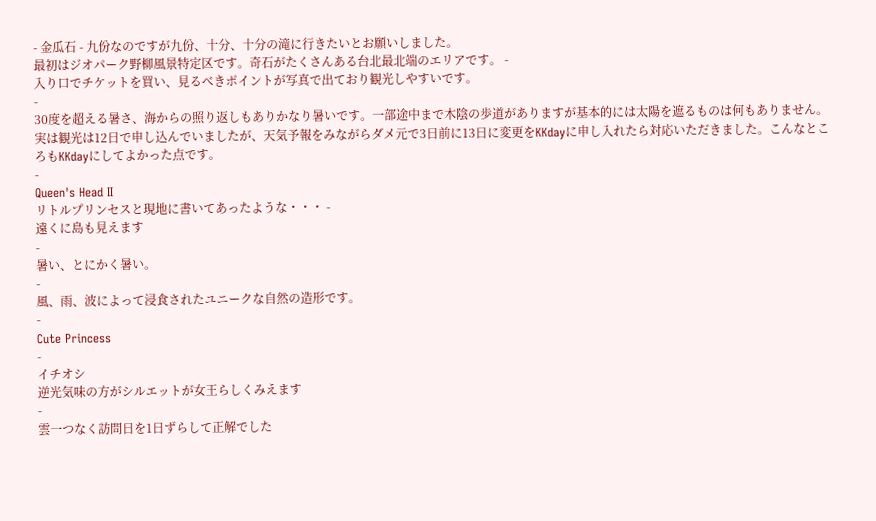- 金瓜石 - 九份なのですが九份、十分、十分の滝に行きたいとお願いしました。
最初はジオパーク野柳風景特定区です。奇石がたくさんある台北最北端のエリアです。 -
入り口でチケットを買い、見るべきポイントが写真で出ており観光しやすいです。
-
30度を超える暑さ、海からの照り返しもありかなり暑いです。一部途中まで木陰の歩道がありますが基本的には太陽を遮るものは何もありません。実は観光は12日で申し込んでいましたが、天気予報をみながらダメ元で3日前に13日に変更をKKdayに申し入れたら対応いただきました。こんなところもKKdayにしてよかった点です。
-
Queen's Head Ⅱ
リトルプリンセスと現地に書いてあったような・・・ -
遠くに島も見えます
-
暑い、とにかく暑い。
-
風、雨、波によって浸食されたユニークな自然の造形です。
-
Cute Princess
-
イチオシ
逆光気味の方がシルエットが女王らしくみえます
-
雲一つなく訪問日を1日ずらして正解でした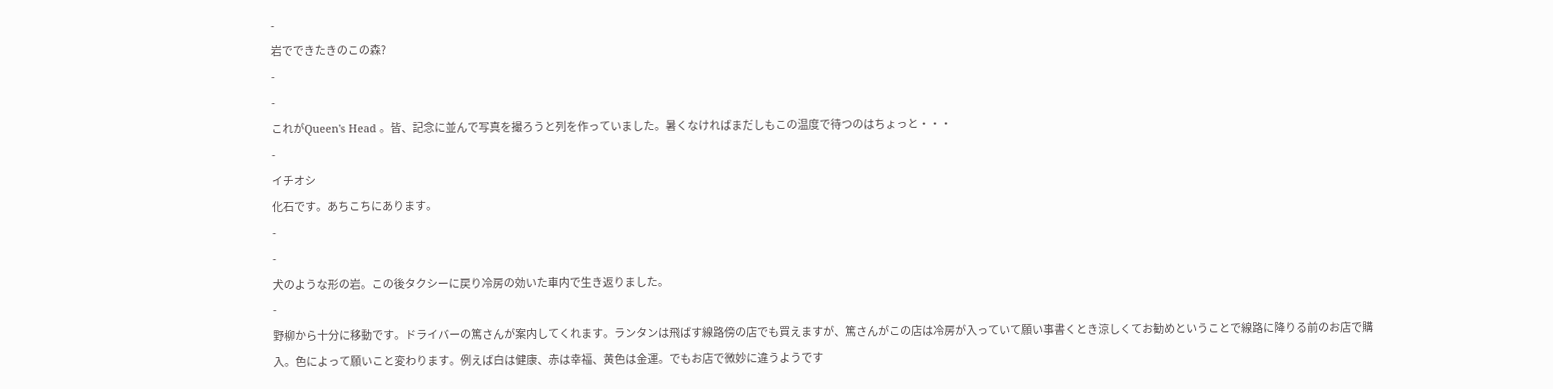-
岩でできたきのこの森?
-
-
これがQueen's Head 。皆、記念に並んで写真を撮ろうと列を作っていました。暑くなければまだしもこの温度で待つのはちょっと・・・
-
イチオシ
化石です。あちこちにあります。
-
-
犬のような形の岩。この後タクシーに戻り冷房の効いた車内で生き返りました。
-
野柳から十分に移動です。ドライバーの篤さんが案内してくれます。ランタンは飛ばす線路傍の店でも買えますが、篤さんがこの店は冷房が入っていて願い事書くとき涼しくてお勧めということで線路に降りる前のお店で購入。色によって願いこと変わります。例えば白は健康、赤は幸福、黄色は金運。でもお店で微妙に違うようです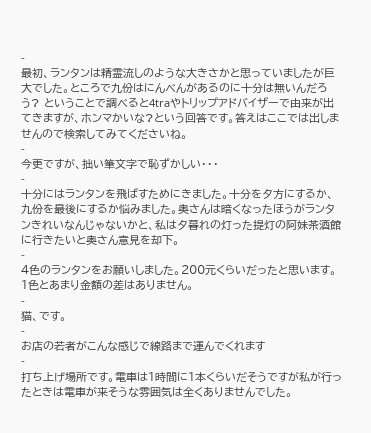-
最初、ランタンは精霊流しのような大きさかと思っていましたが巨大でした。ところで九份はにんべんがあるのに十分は無いんだろう? ということで調べると4traやトリップアドバイザーで由来が出てきますが、ホンマかいな?という回答です。答えはここでは出しませんので検索してみてくださいね。
-
今更ですが、拙い筆文字で恥ずかしい・・・
-
十分にはランタンを飛ばすためにきました。十分を夕方にするか、九份を最後にするか悩みました。奥さんは暗くなったほうがランタンきれいなんじゃないかと、私は夕暮れの灯った提灯の阿妹茶酒館に行きたいと奥さん意見を却下。
-
4色のランタンをお願いしました。200元くらいだったと思います。1色とあまり金額の差はありません。
-
猫、です。
-
お店の若者がこんな感じで線路まで運んでくれます
-
打ち上げ場所です。電車は1時間に1本くらいだそうですが私が行ったときは電車が来そうな雰囲気は全くありませんでした。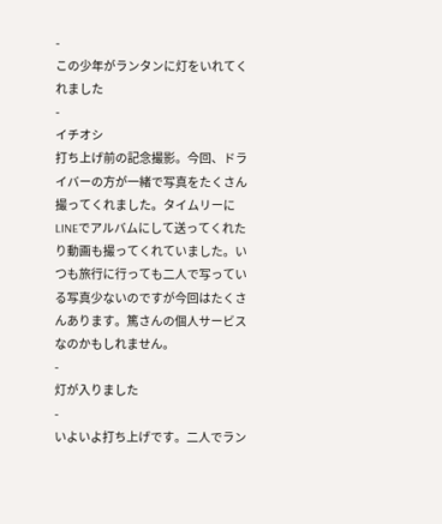-
この少年がランタンに灯をいれてくれました
-
イチオシ
打ち上げ前の記念撮影。今回、ドライバーの方が一緒で写真をたくさん撮ってくれました。タイムリーにLINEでアルバムにして送ってくれたり動画も撮ってくれていました。いつも旅行に行っても二人で写っている写真少ないのですが今回はたくさんあります。篤さんの個人サービスなのかもしれません。
-
灯が入りました
-
いよいよ打ち上げです。二人でラン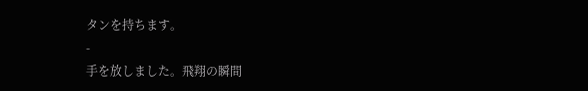タンを持ちます。
-
手を放しました。飛翔の瞬間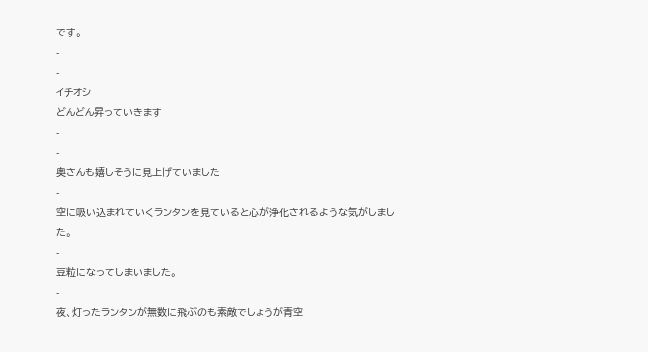です。
-
-
イチオシ
どんどん昇っていきます
-
-
奥さんも嬉しそうに見上げていました
-
空に吸い込まれていくランタンを見ていると心が浄化されるような気がしました。
-
豆粒になってしまいました。
-
夜、灯ったランタンが無数に飛ぶのも素敵でしょうが青空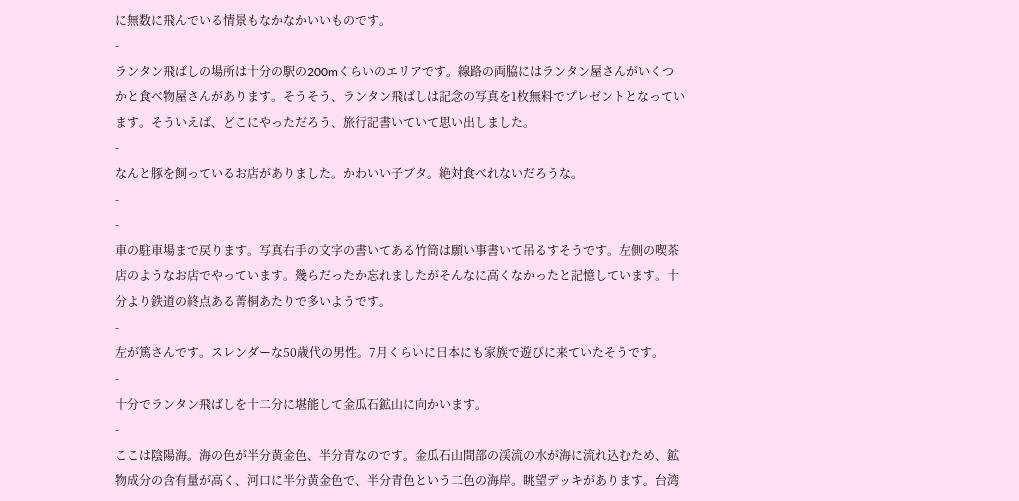に無数に飛んでいる情景もなかなかいいものです。
-
ランタン飛ばしの場所は十分の駅の200mくらいのエリアです。線路の両脇にはランタン屋さんがいくつかと食べ物屋さんがあります。そうそう、ランタン飛ばしは記念の写真を1枚無料でプレゼントとなっています。そういえば、どこにやっただろう、旅行記書いていて思い出しました。
-
なんと豚を飼っているお店がありました。かわいい子ブタ。絶対食べれないだろうな。
-
-
車の駐車場まで戻ります。写真右手の文字の書いてある竹筒は願い事書いて吊るすそうです。左側の喫茶店のようなお店でやっています。幾らだったか忘れましたがそんなに高くなかったと記憶しています。十分より鉄道の終点ある菁桐あたりで多いようです。
-
左が篤さんです。スレンダーな50歳代の男性。7月くらいに日本にも家族で遊びに来ていたそうです。
-
十分でランタン飛ばしを十二分に堪能して金瓜石鉱山に向かいます。
-
ここは陰陽海。海の色が半分黄金色、半分青なのです。金瓜石山間部の渓流の水が海に流れ込むため、鉱物成分の含有量が高く、河口に半分黄金色で、半分青色という二色の海岸。眺望デッキがあります。台湾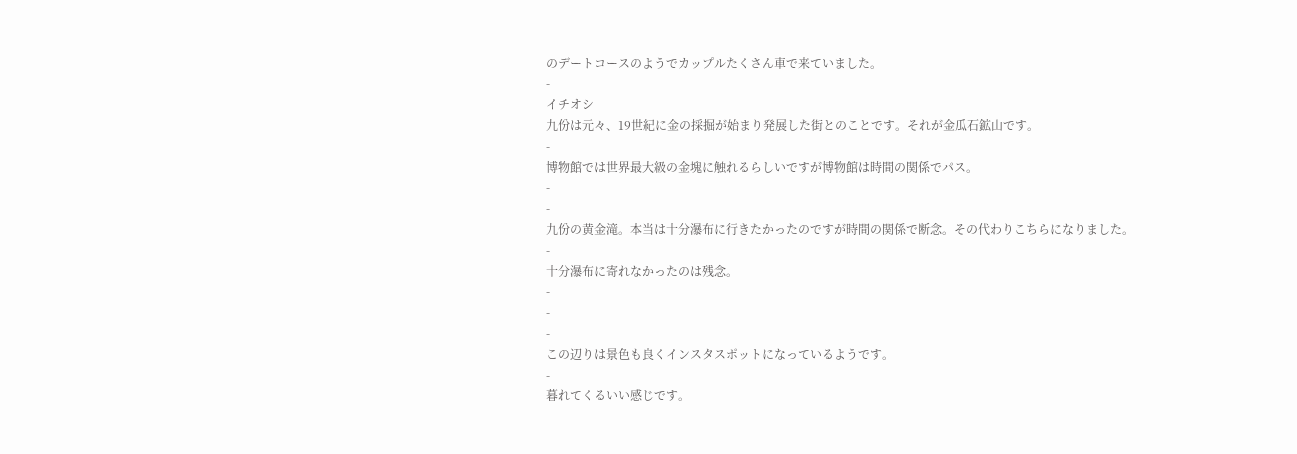のデートコースのようでカップルたくさん車で来ていました。
-
イチオシ
九份は元々、19世紀に金の採掘が始まり発展した街とのことです。それが金瓜石鉱山です。
-
博物館では世界最大級の金塊に触れるらしいですが博物館は時間の関係でパス。
-
-
九份の黄金滝。本当は十分瀑布に行きたかったのですが時間の関係で断念。その代わりこちらになりました。
-
十分瀑布に寄れなかったのは残念。
-
-
-
この辺りは景色も良くインスタスポットになっているようです。
-
暮れてくるいい感じです。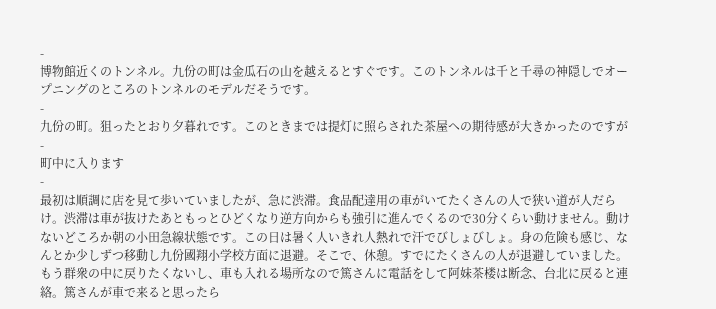-
博物館近くのトンネル。九份の町は金瓜石の山を越えるとすぐです。このトンネルは千と千尋の神隠しでオープニングのところのトンネルのモデルだそうです。
-
九份の町。狙ったとおり夕暮れです。このときまでは提灯に照らされた茶屋への期待感が大きかったのですが
-
町中に入ります
-
最初は順調に店を見て歩いていましたが、急に渋滞。食品配達用の車がいてたくさんの人で狭い道が人だらけ。渋滞は車が抜けたあともっとひどくなり逆方向からも強引に進んでくるので30分くらい動けません。動けないどころか朝の小田急線状態です。この日は暑く人いきれ人熱れで汗でびしょびしょ。身の危険も感じ、なんとか少しずつ移動し九份國翔小学校方面に退避。そこで、休憩。すでにたくさんの人が退避していました。もう群衆の中に戻りたくないし、車も入れる場所なので篤さんに電話をして阿妹茶楼は断念、台北に戻ると連絡。篤さんが車で来ると思ったら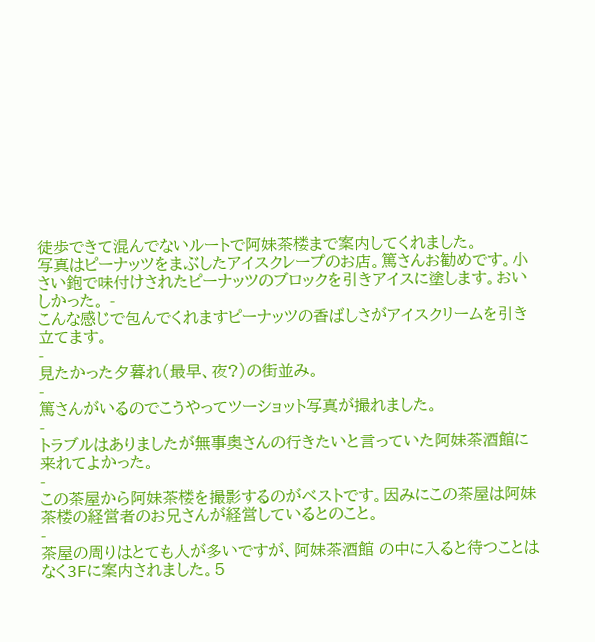徒歩できて混んでないルートで阿妹茶楼まで案内してくれました。
写真はピーナッツをまぶしたアイスクレープのお店。篤さんお勧めです。小さい鉋で味付けされたピーナッツのブロックを引きアイスに塗します。おいしかった。 -
こんな感じで包んでくれますピーナッツの香ばしさがアイスクリームを引き立てます。
-
見たかった夕暮れ(最早、夜?)の街並み。
-
篤さんがいるのでこうやってツーショット写真が撮れました。
-
トラブルはありましたが無事奥さんの行きたいと言っていた阿妹茶酒館に来れてよかった。
-
この茶屋から阿妹茶楼を撮影するのがベストです。因みにこの茶屋は阿妹茶楼の経営者のお兄さんが経営しているとのこと。
-
茶屋の周りはとても人が多いですが、阿妹茶酒館 の中に入ると待つことはなく3Fに案内されました。5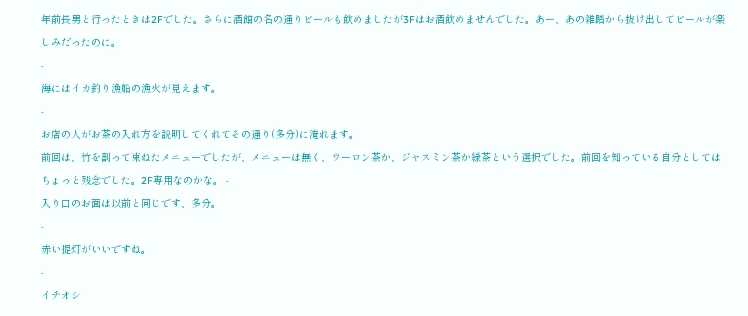年前長男と行ったときは2Fでした。さらに酒館の名の通りビールも飲めましたが3Fはお酒飲めませんでした。あー、あの雑踏から抜け出してビールが楽しみだったのに。
-
海にはイカ釣り漁船の漁火が見えます。
-
お店の人がお茶の入れ方を説明してくれてその通り(多分)に淹れます。
前回は、竹を割って束ねたメニューでしたが、メニューは無く、ウーロン茶か、ジャスミン茶か緑茶という選択でした。前回を知っている自分としてはちょっと残念でした。2F専用なのかな。 -
入り口のお面は以前と同じです、多分。
-
赤い提灯がいいですね。
-
イチオシ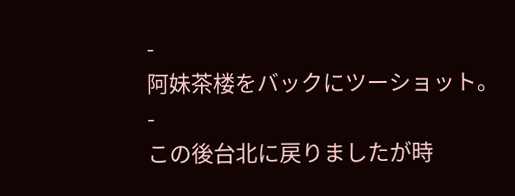-
阿妹茶楼をバックにツーショット。
-
この後台北に戻りましたが時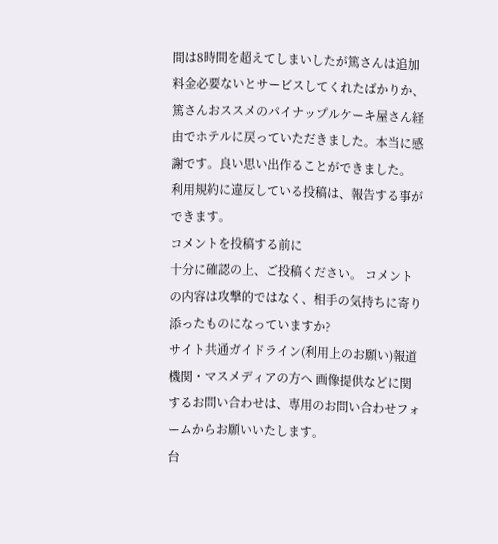間は8時間を超えてしまいしたが篤さんは追加料金必要ないとサービスしてくれたばかりか、篤さんおススメのパイナップルケーキ屋さん経由でホテルに戻っていただきました。本当に感謝です。良い思い出作ることができました。
利用規約に違反している投稿は、報告する事ができます。
コメントを投稿する前に
十分に確認の上、ご投稿ください。 コメントの内容は攻撃的ではなく、相手の気持ちに寄り添ったものになっていますか?
サイト共通ガイドライン(利用上のお願い)報道機関・マスメディアの方へ 画像提供などに関するお問い合わせは、専用のお問い合わせフォームからお願いいたします。
台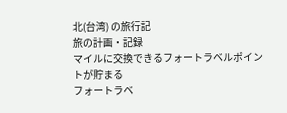北(台湾) の旅行記
旅の計画・記録
マイルに交換できるフォートラベルポイントが貯まる
フォートラベ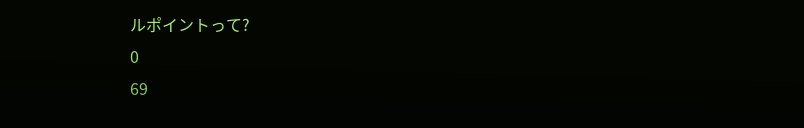ルポイントって?
0
69